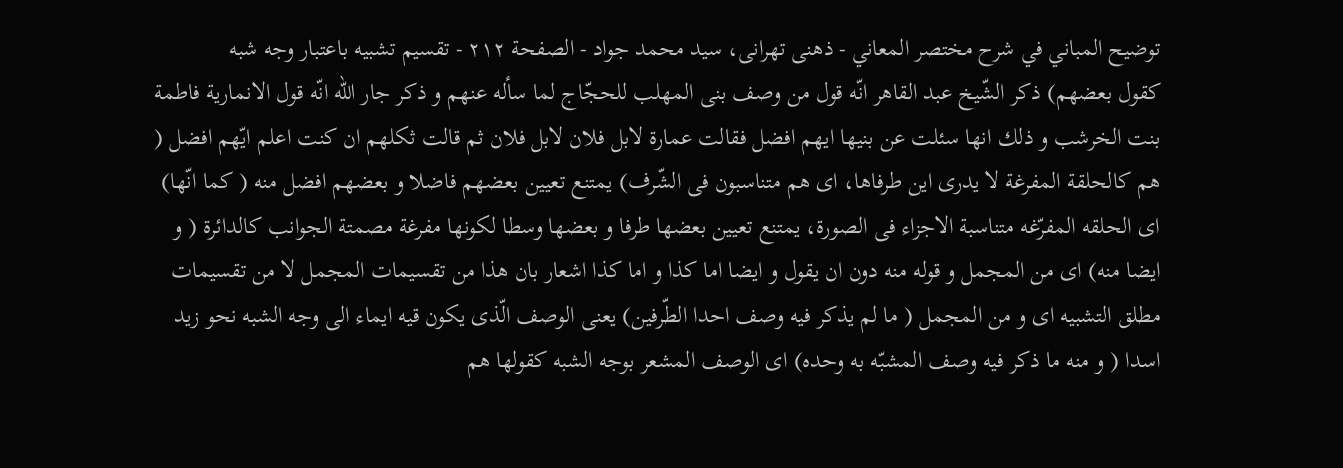توضيح المباني في شرح مختصر المعاني - ذهنی تهرانی، سید محمد جواد - الصفحة ٢١٢ - تقسيم تشبيه باعتبار وجه شبه
كقول بعضهم) ذكر الشّيخ عبد القاهر انّه قول من وصف بنى المهلب للحجّاج لما سأله عنهم و ذكر جار اللّه انّه قول الانمارية فاطمة بنت الخرشب و ذلك انها سئلت عن بنيها ايهم افضل فقالت عمارة لابل فلان لابل فلان ثم قالت ثكلهم ان كنت اعلم ايّهم افضل ( هم كالحلقة المفرغة لا يدرى اين طرفاها، اى هم متناسبون فى الشّرف) يمتنع تعيين بعضهم فاضلا و بعضهم افضل منه ( كما انّها) اى الحلقه المفرّغه متناسبة الاجزاء فى الصورة، يمتنع تعيين بعضها طرفا و بعضها وسطا لكونها مفرغة مصمتة الجوانب كالدائرة ( و ايضا منه) اى من المجمل و قوله منه دون ان يقول و ايضا اما كذا و اما كذا اشعار بان هذا من تقسيمات المجمل لا من تقسيمات مطلق التشبيه اى و من المجمل ( ما لم يذكر فيه وصف احدا الطّرفين) يعنى الوصف الّذى يكون قيه ايماء الى وجه الشبه نحو زيد اسدا ( و منه ما ذكر فيه وصف المشبّه به وحده) اى الوصف المشعر بوجه الشبه كقولها هم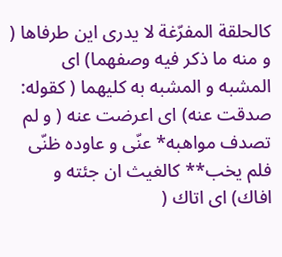كالحلقة المفرّغة لا يدرى اين طرفاها ( و منه ما ذكر فيه وصفهما) اى المشبه و المشبه به كليهما ( كقوله: صدقت عنه) اى اعرضت عنه ( و لم تصدف مواهبه* عنّى و عاوده ظنّى فلم يخب** كالغيث ان جئته و افاك) اى اتاك (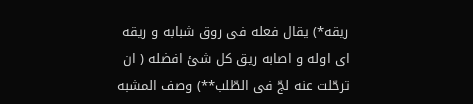ريقه*) يقال فعله فى روق شبابه و ريقه اى اوله و اصابه ريق كل شئ افضله ( ان ترحّلت عنه لجّ فى الطّلب**) وصف المشبه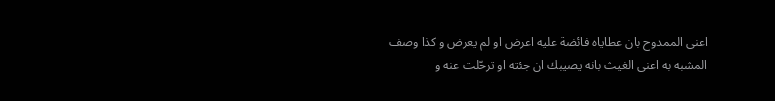اعنى الممدوح بان عطاياه فائضة عليه اعرض او لم يعرض و كذا وصف المشبه به اعنى الغيث بانه يصيبك ان جئته او ترحّلت عنه و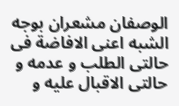الوصفان مشعران بوجه الشبه اعنى الافاضة فى حالتى الطلب و عدمه و حالتى الاقبال عليه و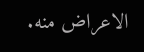الاعراض منه.